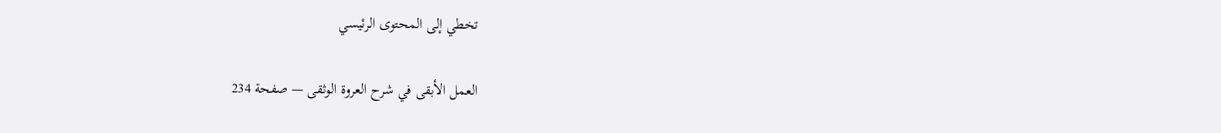تخطي إلى المحتوى الرئيسي

العمل الأبقى في شرح العروة الوثقى — صفحة 234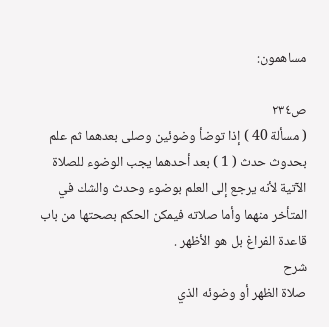مساهمون:

ص٢٣٤
( مسألة 40 ) إذا توضأ وضوئين وصلى بعدهما ثم علم بحدوث حدث ( 1 ) بعد أحدهما يجب الوضوء للصلاة الآتية لأنه يرجع إلى العلم بوضوء وحدث والشك في المتأخر منهما وأما صلاته فيمكن الحكم بصحتها من باب قاعدة الفراغ بل هو الأظهر .
شرح
صلاة الظهر أو وضوئه الذي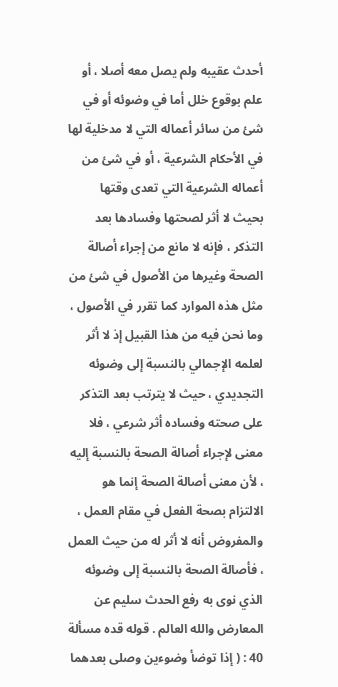أحدث عقيبه ولم يصل معه أصلا ، أو علم بوقوع خلل أما في وضوئه أو في شئ من سائر أعماله التي لا مدخلية لها في الأحكام الشرعية ، أو في شئ من أعماله الشرعية التي تعدى وقتها بحيث لا أثر لصحتها وفسادها بعد التذكر ، فإنه لا مانع من إجراء أصالة الصحة وغيرها من الأصول في شئ من مثل هذه الموارد كما تقرر في الأصول ، وما نحن فيه من هذا القبيل إذ لا أثر لعلمه الإجمالي بالنسبة إلى وضوئه التجديدي ، حيث لا يترتب بعد التذكر على صحته وفساده أثر شرعي ، فلا معنى لإجراء أصالة الصحة بالنسبة إليه ، لأن معنى أصالة الصحة إنما هو الالتزام بصحة الفعل في مقام العمل ، والمفروض أنه لا أثر له من حيث العمل ، فأصالة الصحة بالنسبة إلى وضوئه الذي نوى به رفع الحدث سليم عن المعارض والله العالم . قوله قده مسألة 40 : ( إذا توضأ وضوءين وصلى بعدهما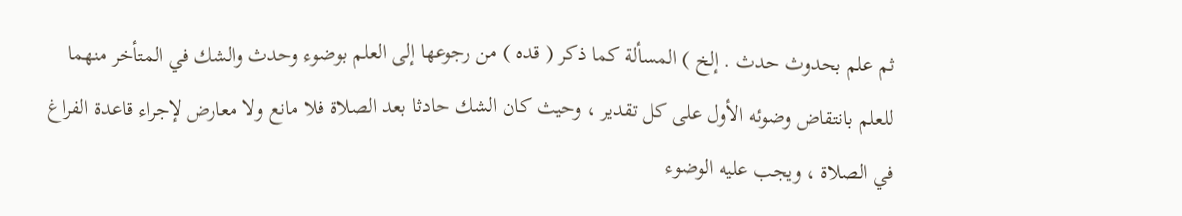ثم علم بحدوث حدث . إلخ ) المسألة كما ذكر ( قده ) من رجوعها إلى العلم بوضوء وحدث والشك في المتأخر منهما للعلم بانتقاض وضوئه الأول على كل تقدير ، وحيث كان الشك حادثا بعد الصلاة فلا مانع ولا معارض لإجراء قاعدة الفراغ في الصلاة ، ويجب عليه الوضوء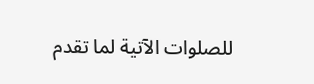للصلوات الآتية لما تقدم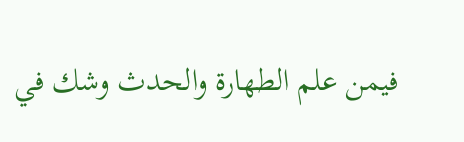فيمن علم الطهارة والحدث وشك في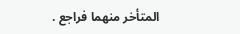المتأخر منهما فراجع .